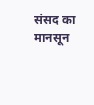संसद का मानसून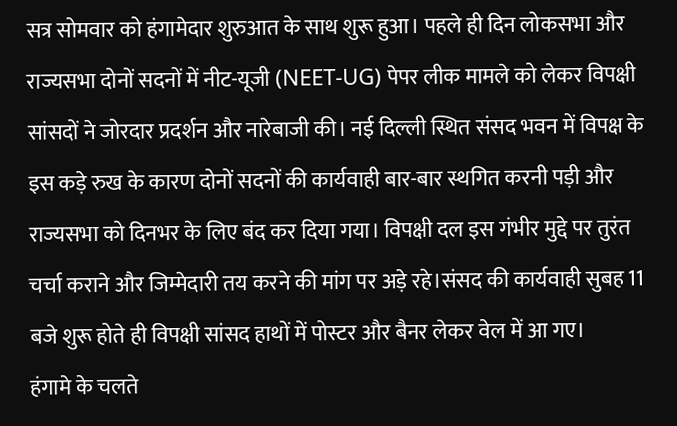सत्र सोमवार को हंगामेदार शुरुआत के साथ शुरू हुआ। पहले ही दिन लोकसभा और राज्यसभा दोनों सदनों में नीट-यूजी (NEET-UG) पेपर लीक मामले को लेकर विपक्षी सांसदों ने जोरदार प्रदर्शन और नारेबाजी की। नई दिल्ली स्थित संसद भवन में विपक्ष के इस कड़े रुख के कारण दोनों सदनों की कार्यवाही बार-बार स्थगित करनी पड़ी और राज्यसभा को दिनभर के लिए बंद कर दिया गया। विपक्षी दल इस गंभीर मुद्दे पर तुरंत चर्चा कराने और जिम्मेदारी तय करने की मांग पर अड़े रहे।संसद की कार्यवाही सुबह 11 बजे शुरू होते ही विपक्षी सांसद हाथों में पोस्टर और बैनर लेकर वेल में आ गए।
हंगामे के चलते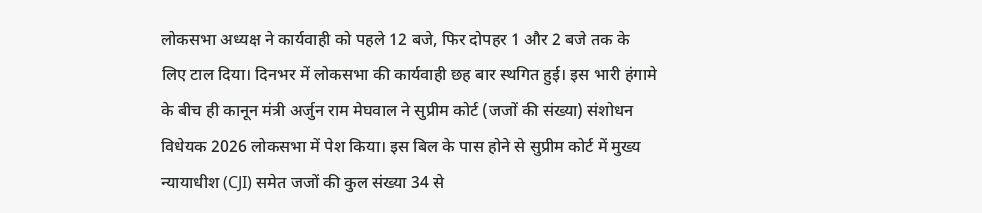लोकसभा अध्यक्ष ने कार्यवाही को पहले 12 बजे, फिर दोपहर 1 और 2 बजे तक के लिए टाल दिया। दिनभर में लोकसभा की कार्यवाही छह बार स्थगित हुई। इस भारी हंगामे के बीच ही कानून मंत्री अर्जुन राम मेघवाल ने सुप्रीम कोर्ट (जजों की संख्या) संशोधन विधेयक 2026 लोकसभा में पेश किया। इस बिल के पास होने से सुप्रीम कोर्ट में मुख्य न्यायाधीश (CJI) समेत जजों की कुल संख्या 34 से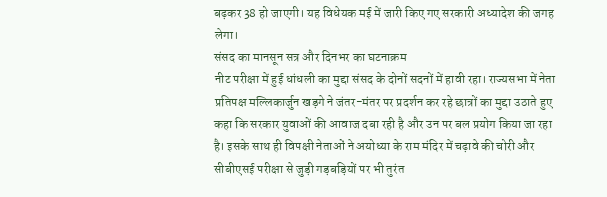बढ़कर 38 हो जाएगी। यह विधेयक मई में जारी किए गए सरकारी अध्यादेश की जगह लेगा।
संसद का मानसून सत्र और दिनभर का घटनाक्रम
नीट परीक्षा में हुई धांधली का मुद्दा संसद के दोनों सदनों में हावी रहा। राज्यसभा में नेता प्रतिपक्ष मल्लिकार्जुन खड़गे ने जंतर-मंतर पर प्रदर्शन कर रहे छात्रों का मुद्दा उठाते हुए कहा कि सरकार युवाओं की आवाज दबा रही है और उन पर बल प्रयोग किया जा रहा है। इसके साथ ही विपक्षी नेताओं ने अयोध्या के राम मंदिर में चढ़ावे की चोरी और सीबीएसई परीक्षा से जुड़ी गड़बड़ियों पर भी तुरंत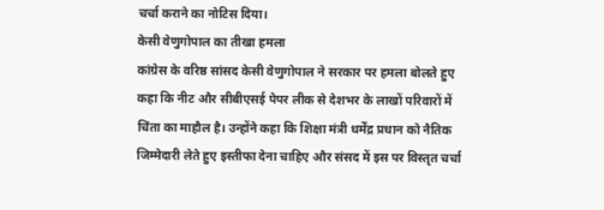चर्चा कराने का नोटिस दिया।
केसी वेणुगोपाल का तीखा हमला
कांग्रेस के वरिष्ठ सांसद केसी वेणुगोपाल ने सरकार पर हमला बोलते हुए कहा कि नीट और सीबीएसई पेपर लीक से देशभर के लाखों परिवारों में चिंता का माहौल है। उन्होंने कहा कि शिक्षा मंत्री धर्मेंद्र प्रधान को नैतिक जिम्मेदारी लेते हुए इस्तीफा देना चाहिए और संसद में इस पर विस्तृत चर्चा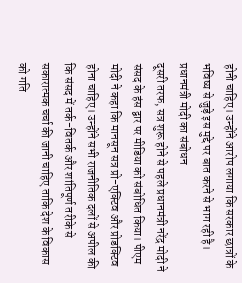होनी चाहिए। उन्होंने आरोप लगाया कि सरकार छात्रों के भविष्य से जुड़े इस मुद्दे पर बात करने से भाग रही है।
प्रधानमंत्री मोदी का संबोधन
दूसरी तरफ, सत्र शुरू होने से पहले प्रधानमंत्री नरेंद्र मोदी ने संसद के हंस द्वार पर मीडिया को संबोधित किया। पीएम मोदी ने कहा कि मानसून सत्र प्रो-एक्टिव और प्रोडक्टिव होना चाहिए। उन्होंने सभी राजनीतिक दलों से अपील की कि संसद में तर्क-वितर्क और शांतिपूर्ण तरीके से सकारात्मक चर्चा की जानी चाहिए ताकि देश के विकास को गति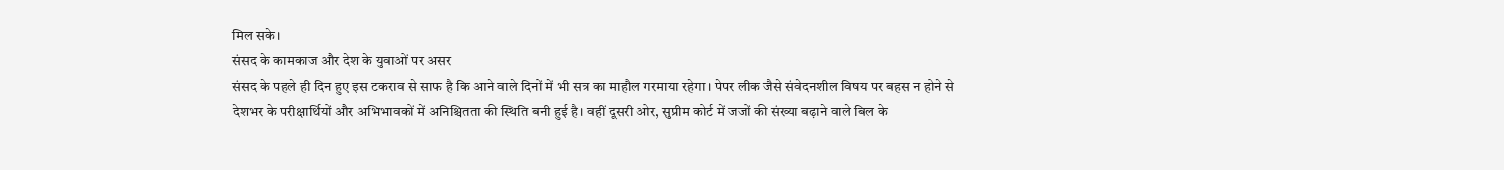मिल सके।
संसद के कामकाज और देश के युवाओं पर असर
संसद के पहले ही दिन हुए इस टकराव से साफ है कि आने वाले दिनों में भी सत्र का माहौल गरमाया रहेगा। पेपर लीक जैसे संवेदनशील विषय पर बहस न होने से देशभर के परीक्षार्थियों और अभिभावकों में अनिश्चितता की स्थिति बनी हुई है। वहीं दूसरी ओर, सुप्रीम कोर्ट में जजों की संख्या बढ़ाने वाले बिल के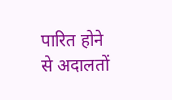पारित होने से अदालतों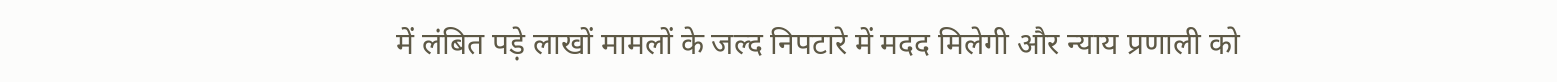में लंबित पड़े लाखों मामलों के जल्द निपटारे में मदद मिलेगी और न्याय प्रणाली को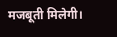मजबूती मिलेगी।